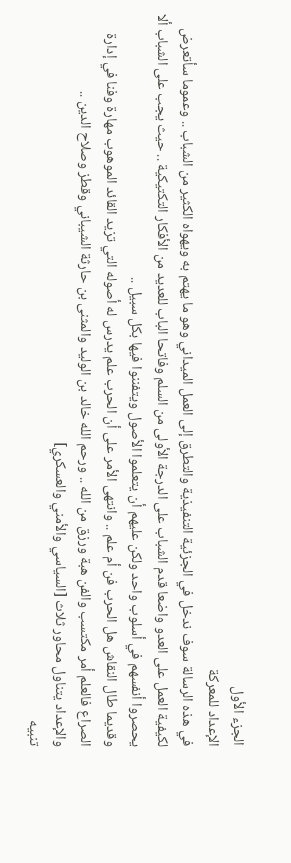الجزء الأول
الإعداد للمعركة
في هذه الرسالة سوف ندخل في الجزئية التنفيذية والتطرق إلى العمل الميداني وهو ما يهتم به ويهواه الكثير من الشباب .. وعموما سأتعرض لكيفية العمل على العدو واضعا قدم الشباب على الدرجة الأولى من السلم وفاتحا الباب للعديد من الأفكار التكتيكية .. حيث يجب على الشباب ألا يحصروا أنفسهم في أسلوب واحد ولكن عليهم أن يتعلموا الأصول ويتفننوا فيها بكل سبيل ..
وقديما طال النقاش هل الحرب فن أم علم .. وانتهى الأمر على أن الحرب علم يدرس له أصوله التي تزيد القائد الموهوب مهارة وفنا في إدارة الصراع فالعلم أمر مكتسب والفن هبة ورزق من الله .. ورحم الله خالد بن الوليد والمثنى بن حارثة الشيباني وقطز وصلاح الدين ..
والإعداد يتناول محاور ثلاث [السياسي والأمني والعسكري]
تنبيه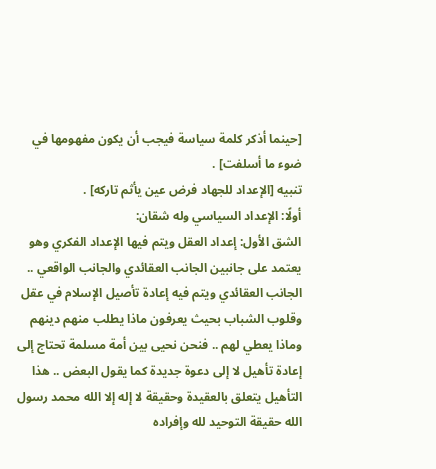[حينما أذكر كلمة سياسة فيجب أن يكون مفهومها في ضوء ما أسلفت] .
تنبيه [الإعداد للجهاد فرض عين يأثم تاركه] .
أولًا: الإعداد السياسي وله شقان:
الشق الأول: إعداد العقل ويتم فيها الإعداد الفكري وهو يعتمد على جانبين الجانب العقائدي والجانب الواقعي ..
الجانب العقائدي ويتم فيه إعادة تأصيل الإسلام في عقل وقلوب الشباب بحيث يعرفون ماذا يطلب منهم دينهم وماذا يعطي لهم .. فنحن نحيى بين أمة مسلمة تحتاج إلى إعادة تأهيل لا إلى دعوة جديدة كما يقول البعض .. هذا التأهيل يتعلق بالعقيدة وحقيقة لا إله إلا الله محمد رسول الله حقيقة التوحيد لله وإفراده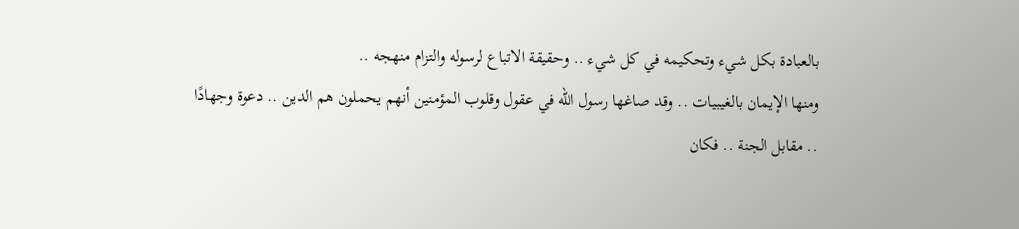بالعبادة بكل شيء وتحكيمه في كل شيء .. وحقيقة الاتباع لرسوله والتزام منهجه ..
ومنها الإيمان بالغيبيات .. وقد صاغها رسول الله في عقول وقلوب المؤمنين أنهم يحملون هم الدين .. دعوة وجهادًا .. مقابل الجنة .. فكان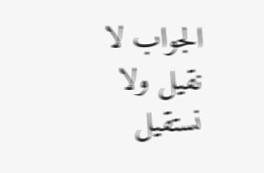الجواب لا نقيل ولا نستقيل